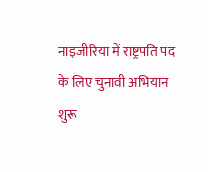नाइजीरिया में राष्ट्रपति पद के लिए चुनावी अभियान शुरू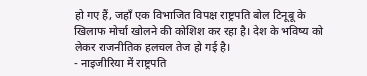हो गए हैं, जहाँ एक विभाजित विपक्ष राष्ट्रपति बोल टिनूबू के खिलाफ मोर्चा खोलने की कोशिश कर रहा है। देश के भविष्य को लेकर राजनीतिक हलचल तेज हो गई है।
- नाइजीरिया में राष्ट्रपति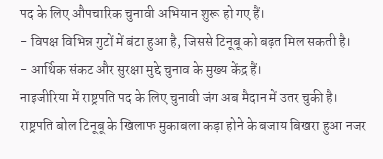पद के लिए औपचारिक चुनावी अभियान शुरू हो गए हैं।
- विपक्ष विभिन्न गुटों में बंटा हुआ है, जिससे टिनूबू को बढ़त मिल सकती है।
- आर्थिक संकट और सुरक्षा मुद्दे चुनाव के मुख्य केंद्र हैं।
नाइजीरिया में राष्ट्रपति पद के लिए चुनावी जंग अब मैदान में उतर चुकी है। राष्ट्रपति बोल टिनूबू के खिलाफ मुकाबला कड़ा होने के बजाय बिखरा हुआ नजर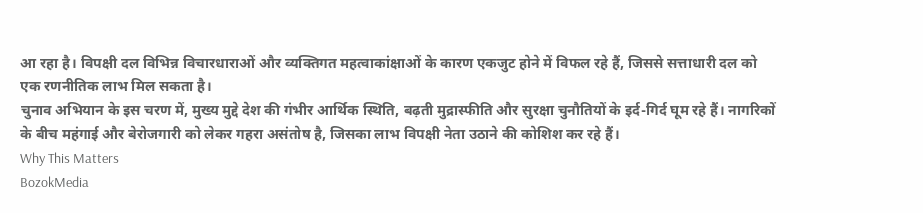आ रहा है। विपक्षी दल विभिन्न विचारधाराओं और व्यक्तिगत महत्वाकांक्षाओं के कारण एकजुट होने में विफल रहे हैं, जिससे सत्ताधारी दल को एक रणनीतिक लाभ मिल सकता है।
चुनाव अभियान के इस चरण में, मुख्य मुद्दे देश की गंभीर आर्थिक स्थिति, बढ़ती मुद्रास्फीति और सुरक्षा चुनौतियों के इर्द-गिर्द घूम रहे हैं। नागरिकों के बीच महंगाई और बेरोजगारी को लेकर गहरा असंतोष है, जिसका लाभ विपक्षी नेता उठाने की कोशिश कर रहे हैं।
Why This Matters
BozokMedia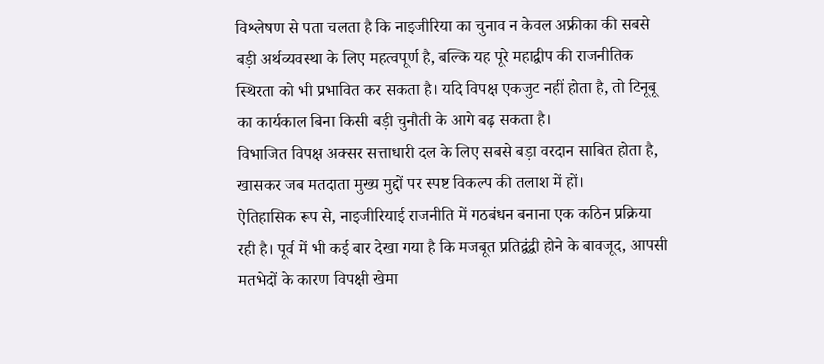विश्लेषण से पता चलता है कि नाइजीरिया का चुनाव न केवल अफ्रीका की सबसे बड़ी अर्थव्यवस्था के लिए महत्वपूर्ण है, बल्कि यह पूरे महाद्वीप की राजनीतिक स्थिरता को भी प्रभावित कर सकता है। यदि विपक्ष एकजुट नहीं होता है, तो टिनूबू का कार्यकाल बिना किसी बड़ी चुनौती के आगे बढ़ सकता है।
विभाजित विपक्ष अक्सर सत्ताधारी दल के लिए सबसे बड़ा वरदान साबित होता है, खासकर जब मतदाता मुख्य मुद्दों पर स्पष्ट विकल्प की तलाश में हों।
ऐतिहासिक रूप से, नाइजीरियाई राजनीति में गठबंधन बनाना एक कठिन प्रक्रिया रही है। पूर्व में भी कई बार देखा गया है कि मजबूत प्रतिद्वंद्वी होने के बावजूद, आपसी मतभेदों के कारण विपक्षी खेमा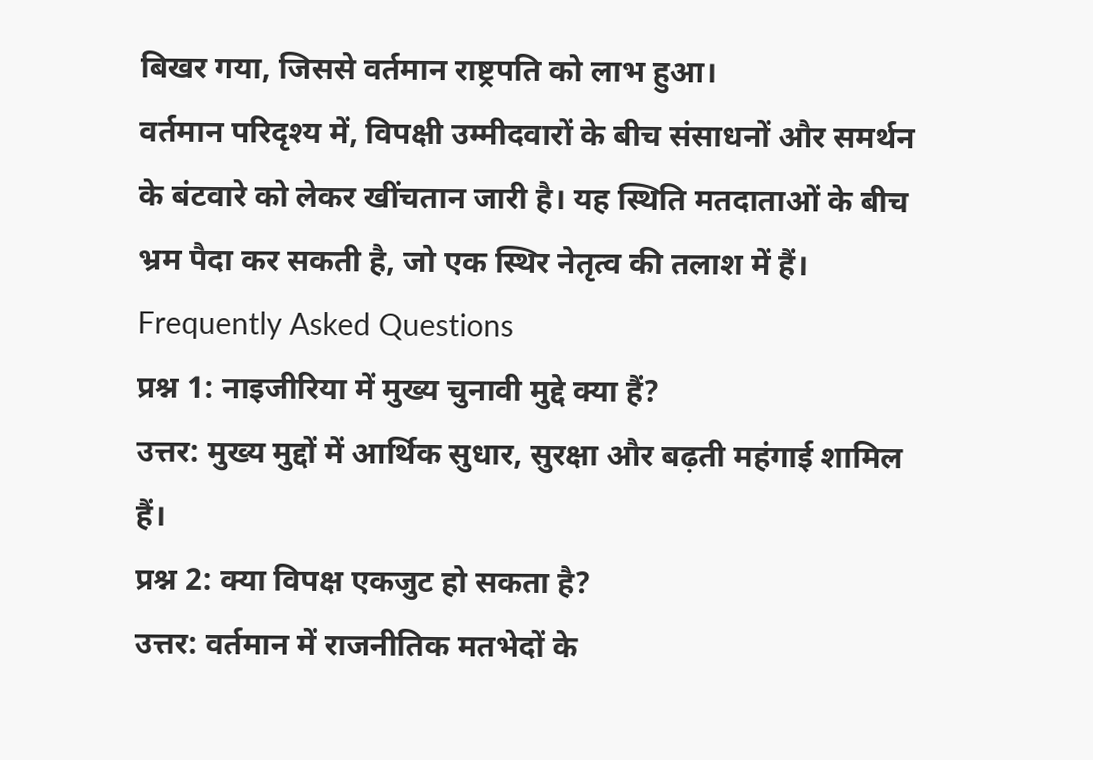बिखर गया, जिससे वर्तमान राष्ट्रपति को लाभ हुआ।
वर्तमान परिदृश्य में, विपक्षी उम्मीदवारों के बीच संसाधनों और समर्थन के बंटवारे को लेकर खींचतान जारी है। यह स्थिति मतदाताओं के बीच भ्रम पैदा कर सकती है, जो एक स्थिर नेतृत्व की तलाश में हैं।
Frequently Asked Questions
प्रश्न 1: नाइजीरिया में मुख्य चुनावी मुद्दे क्या हैं?
उत्तर: मुख्य मुद्दों में आर्थिक सुधार, सुरक्षा और बढ़ती महंगाई शामिल हैं।
प्रश्न 2: क्या विपक्ष एकजुट हो सकता है?
उत्तर: वर्तमान में राजनीतिक मतभेदों के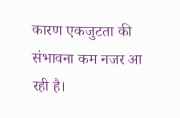कारण एकजुटता की संभावना कम नजर आ रही है।